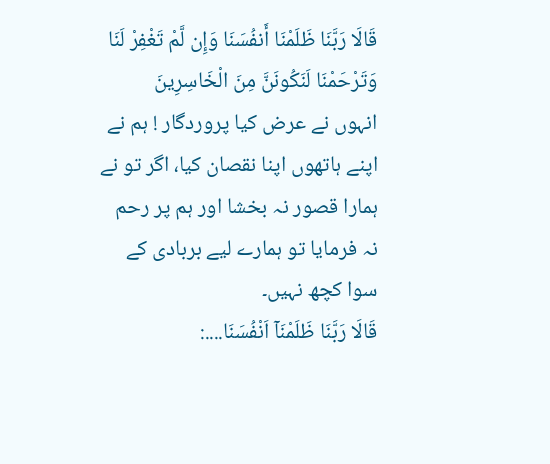قَالَا رَبَّنَا ظَلَمْنَا أَنفُسَنَا وَإِن لَّمْ تَغْفِرْ لَنَا وَتَرْحَمْنَا لَنَكُونَنَّ مِنَ الْخَاسِرِينَ
انہوں نے عرض کیا پروردگار ! ہم نے اپنے ہاتھوں اپنا نقصان کیا، اگر تو نے ہمارا قصور نہ بخشا اور ہم پر رحم نہ فرمایا تو ہمارے لیے بربادی کے سوا کچھ نہیں۔
قَالَا رَبَّنَا ظَلَمْنَاۤ اَنْفُسَنَا....: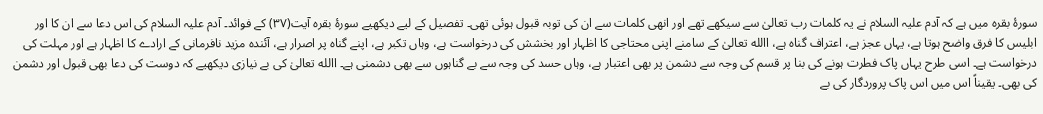سورۂ بقرہ میں ہے کہ آدم علیہ السلام نے یہ کلمات رب تعالیٰ سے سیکھے تھے اور انھی کلمات سے ان کی توبہ قبول ہوئی تھی۔ تفصیل کے لیے دیکھیے سورۂ بقرہ آیت(۳۷) کے فوائد۔ آدم علیہ السلام کی اس دعا سے ان کا اور ابلیس کا فرق واضح ہوتا ہے، یہاں عجز ہے، اعتراف گناہ ہے، االله تعالیٰ کے سامنے اپنی محتاجی کا اظہار اور بخشش کی درخواست ہے، وہاں تکبر ہے، اپنے گناہ پر اصرار ہے، آئندہ مزید نافرمانی کے ارادے کا اظہار ہے اور مہلت کی درخواست ہے۔ اسی طرح یہاں پاک فطرت ہونے کی بنا پر قسم کی وجہ سے دشمن پر بھی اعتبار ہے، وہاں حسد کی وجہ سے بے گناہوں سے بھی دشمنی ہے۔ االله تعالیٰ کی بے نیازی دیکھیے کہ دوست کی دعا بھی قبول اور دشمن کی بھی۔ یقیناً اس میں اس پاک پروردگار کی بے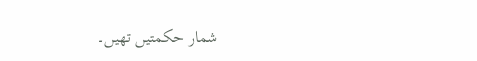شمار حکمتیں تھیں۔